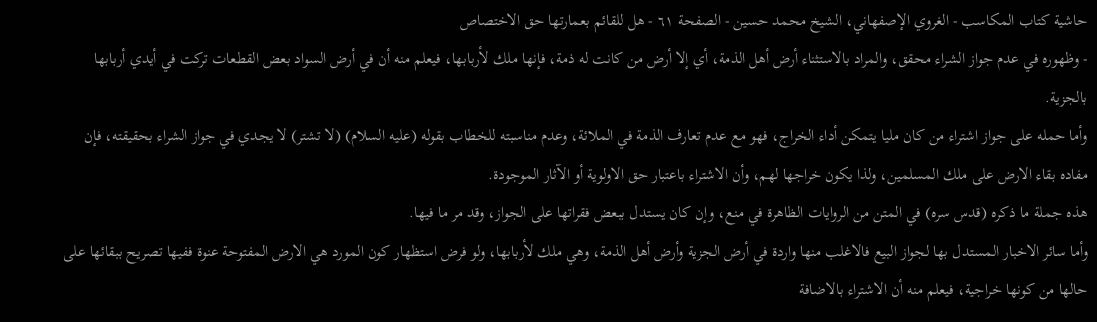حاشية كتاب المكاسب - الغروي الإصفهاني، الشيخ محمد حسين - الصفحة ٦١ - هل للقائم بعمارتها حق الاختصاص
- وظهوره في عدم جواز الشراء محقق، والمراد بالاستثناء أرض أهل الذمة، أي إلا أرض من كانت له ذمة، فإنها ملك لأربابها، فيعلم منه أن في أرض السواد بعض القطعات تركت في أيدي أربابها بالجزية.
وأما حمله على جواز اشتراء من كان مليا يتمكن أداء الخراج، فهو مع عدم تعارف الذمة في الملائة، وعدم مناسبته للخطاب بقوله (عليه السلام) (لا تشتر) لا يجدي في جواز الشراء بحقيقته، فإن مفاده بقاء الارض على ملك المسلمين، ولذا يكون خراجها لهم، وأن الاشتراء باعتبار حق الاولوية أو الآثار الموجودة.
هذه جملة ما ذكره (قدس سره) في المتن من الروايات الظاهرة في منع، وإن كان يستدل ببعض فقراتها على الجواز، وقد مر ما فيها.
وأما سائر الاخبار المستدل بها لجواز البيع فالاغلب منها واردة في أرض الجزية وأرض أهل الذمة، وهي ملك لأربابها، ولو فرض استظهار كون المورد هي الارض المفتوحة عنوة ففيها تصريح ببقائها على حالها من كونها خراجية، فيعلم منه أن الاشتراء بالاضافة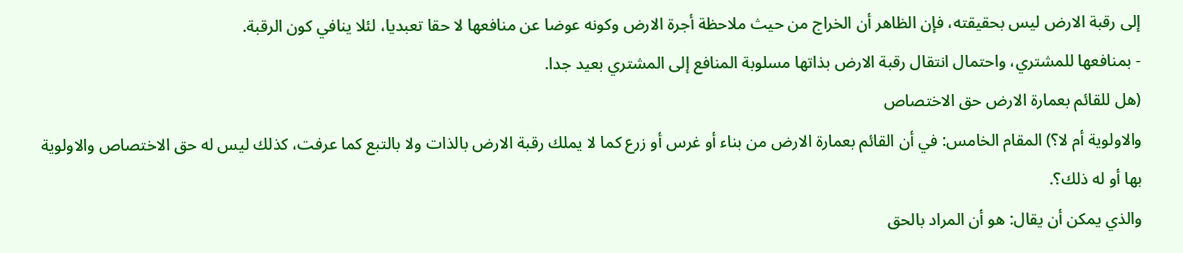إلى رقبة الارض ليس بحقيقته، فإن الظاهر أن الخراج من حيث ملاحظة أجرة الارض وكونه عوضا عن منافعها لا حقا تعبديا، لئلا ينافي كون الرقبة.
- بمنافعها للمشتري، واحتمال انتقال رقبة الارض بذاتها مسلوبة المنافع إلى المشتري بعيد جدا.
(هل للقائم بعمارة الارض حق الاختصاص
والاولوية أم لا؟) المقام الخامس: في أن القائم بعمارة الارض من بناء أو غرس أو زرع كما لا يملك رقبة الارض بالذات ولا بالتبع كما عرفت، كذلك ليس له حق الاختصاص والاولوية بها أو له ذلك؟.
والذي يمكن أن يقال: هو أن المراد بالحق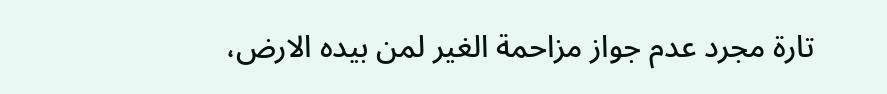تارة مجرد عدم جواز مزاحمة الغير لمن بيده الارض،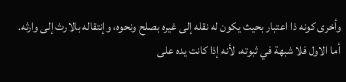وأخرى كونه ذا اعتبار بحيث يكون له نقله إلى غيره بصلح ونحوه، وإنتقاله بالارث إلى وارثه.
أما الاول فلا شبهة في ثبوته، لأنه إذا كانت يده على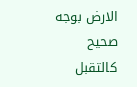الارض بوجه صحيح كالتقبل